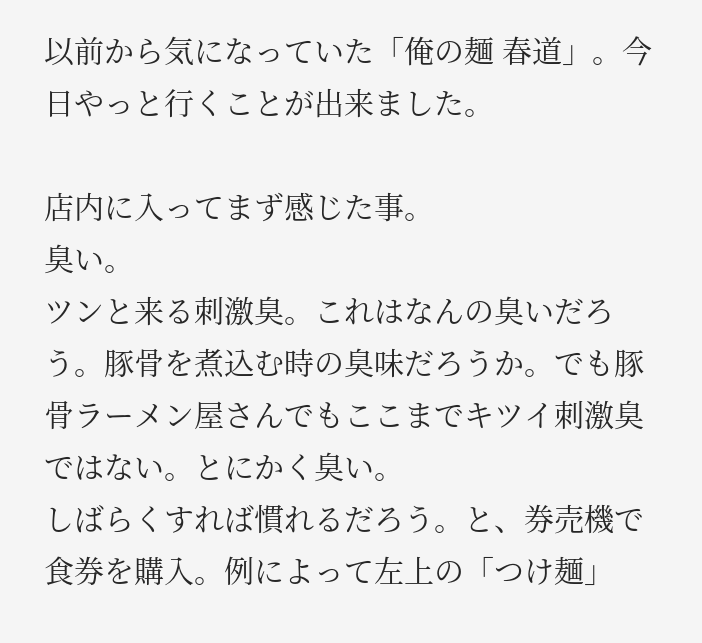以前から気になっていた「俺の麺 春道」。今日やっと行くことが出来ました。

店内に入ってまず感じた事。
臭い。
ツンと来る刺激臭。これはなんの臭いだろう。豚骨を煮込む時の臭味だろうか。でも豚骨ラーメン屋さんでもここまでキツイ刺激臭ではない。とにかく臭い。
しばらくすれば慣れるだろう。と、券売機で食券を購入。例によって左上の「つけ麺」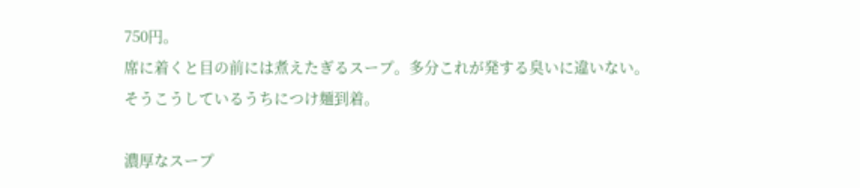750円。
席に着くと目の前には煮えたぎるスープ。多分これが発する臭いに違いない。
そうこうしているうちにつけ麺到着。

濃厚なスープ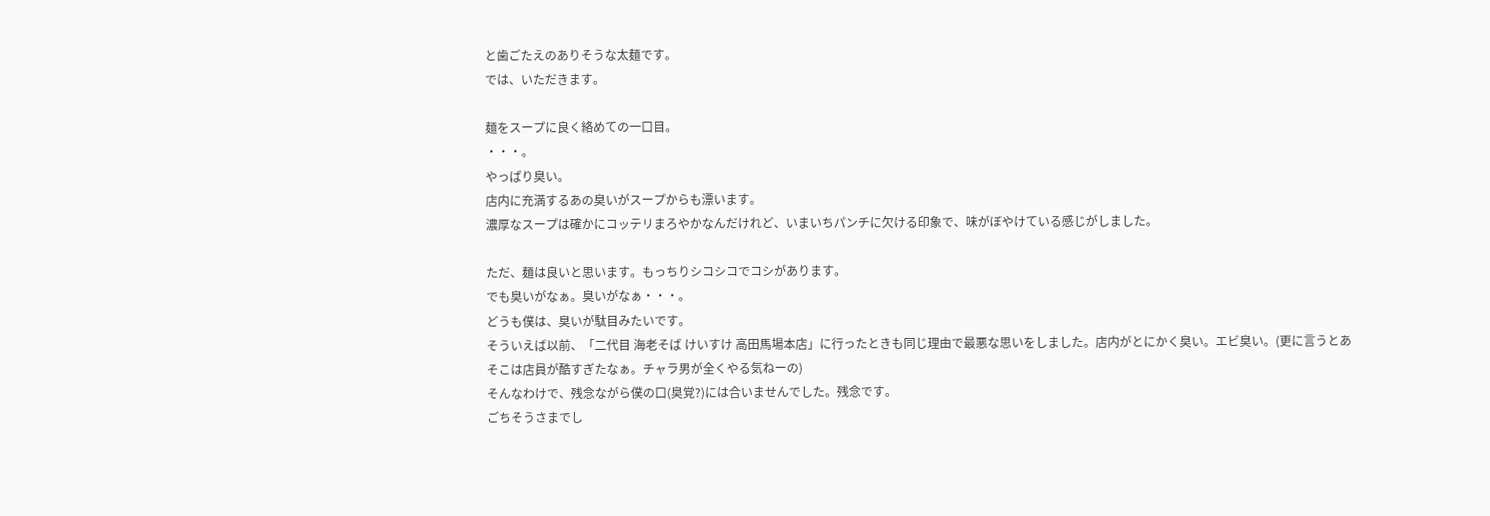と歯ごたえのありそうな太麺です。
では、いただきます。

麺をスープに良く絡めての一口目。
・・・。
やっぱり臭い。
店内に充満するあの臭いがスープからも漂います。
濃厚なスープは確かにコッテリまろやかなんだけれど、いまいちパンチに欠ける印象で、味がぼやけている感じがしました。

ただ、麺は良いと思います。もっちりシコシコでコシがあります。
でも臭いがなぁ。臭いがなぁ・・・。
どうも僕は、臭いが駄目みたいです。
そういえば以前、「二代目 海老そば けいすけ 高田馬場本店」に行ったときも同じ理由で最悪な思いをしました。店内がとにかく臭い。エビ臭い。(更に言うとあそこは店員が酷すぎたなぁ。チャラ男が全くやる気ねーの)
そんなわけで、残念ながら僕の口(臭覚?)には合いませんでした。残念です。
ごちそうさまでし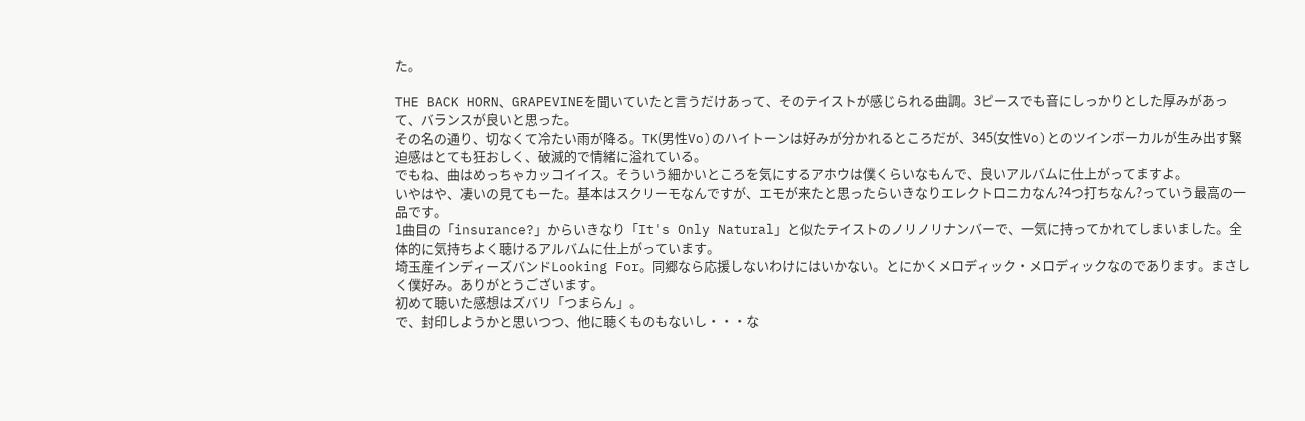た。

THE BACK HORN、GRAPEVINEを聞いていたと言うだけあって、そのテイストが感じられる曲調。3ピースでも音にしっかりとした厚みがあって、バランスが良いと思った。
その名の通り、切なくて冷たい雨が降る。TK(男性Vo)のハイトーンは好みが分かれるところだが、345(女性Vo)とのツインボーカルが生み出す緊迫感はとても狂おしく、破滅的で情緒に溢れている。
でもね、曲はめっちゃカッコイイス。そういう細かいところを気にするアホウは僕くらいなもんで、良いアルバムに仕上がってますよ。
いやはや、凄いの見てもーた。基本はスクリーモなんですが、エモが来たと思ったらいきなりエレクトロニカなん?4つ打ちなん?っていう最高の一品です。
1曲目の「insurance?」からいきなり「It's Only Natural」と似たテイストのノリノリナンバーで、一気に持ってかれてしまいました。全体的に気持ちよく聴けるアルバムに仕上がっています。
埼玉産インディーズバンドLooking For。同郷なら応援しないわけにはいかない。とにかくメロディック・メロディックなのであります。まさしく僕好み。ありがとうございます。
初めて聴いた感想はズバリ「つまらん」。
で、封印しようかと思いつつ、他に聴くものもないし・・・な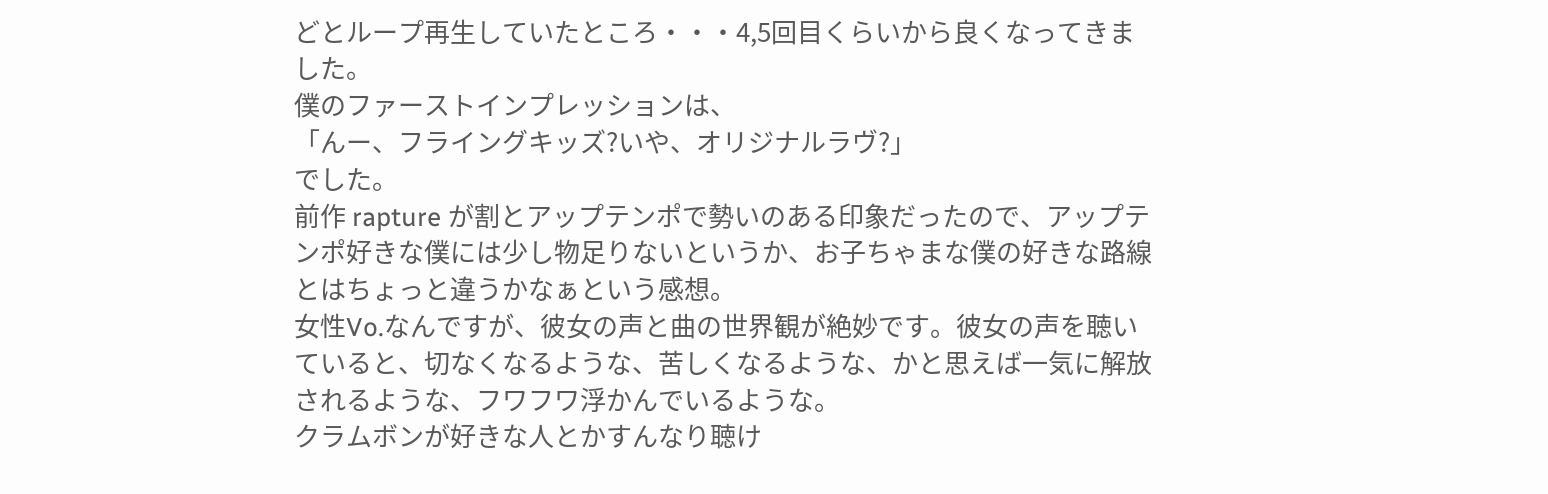どとループ再生していたところ・・・4,5回目くらいから良くなってきました。
僕のファーストインプレッションは、
「んー、フライングキッズ?いや、オリジナルラヴ?」
でした。
前作 rapture が割とアップテンポで勢いのある印象だったので、アップテンポ好きな僕には少し物足りないというか、お子ちゃまな僕の好きな路線とはちょっと違うかなぁという感想。
女性Vo.なんですが、彼女の声と曲の世界観が絶妙です。彼女の声を聴いていると、切なくなるような、苦しくなるような、かと思えば一気に解放されるような、フワフワ浮かんでいるような。
クラムボンが好きな人とかすんなり聴け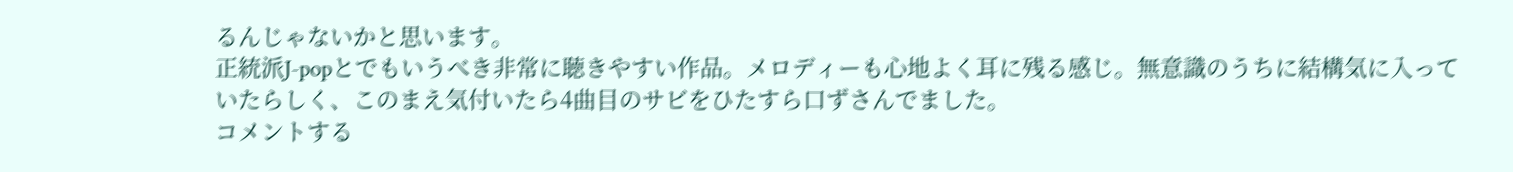るんじゃないかと思います。
正統派J-popとでもいうべき非常に聴きやすい作品。メロディーも心地よく耳に残る感じ。無意識のうちに結構気に入っていたらしく、このまえ気付いたら4曲目のサビをひたすら口ずさんでました。
コメントする